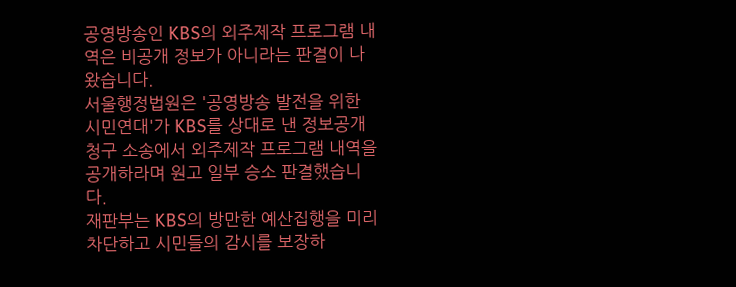공영방송인 KBS의 외주제작 프로그램 내역은 비공개 정보가 아니라는 판결이 나왔습니다.
서울행정법원은 '공영방송 발전을 위한 시민연대'가 KBS를 상대로 낸 정보공개청구 소송에서 외주제작 프로그램 내역을 공개하라며 원고 일부 승소 판결했습니다.
재판부는 KBS의 방만한 예산집행을 미리 차단하고 시민들의 감시를 보장하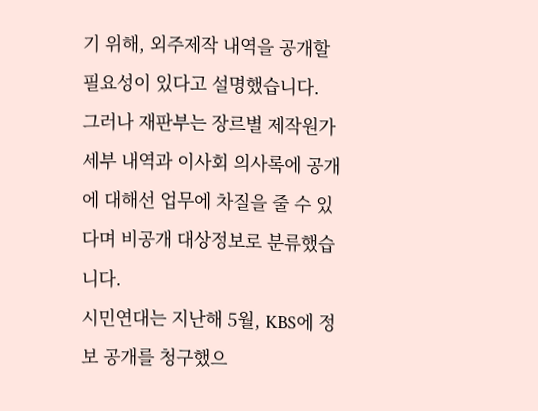기 위해, 외주제작 내역을 공개할 필요성이 있다고 설명했습니다.
그러나 재판부는 장르별 제작원가 세부 내역과 이사회 의사록에 공개에 대해선 업무에 차질을 줄 수 있다며 비공개 대상정보로 분류했습니다.
시민연대는 지난해 5월, KBS에 정보 공개를 청구했으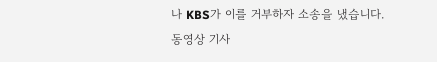나 KBS가 이를 거부하자 소송을 냈습니다.
동영상 기사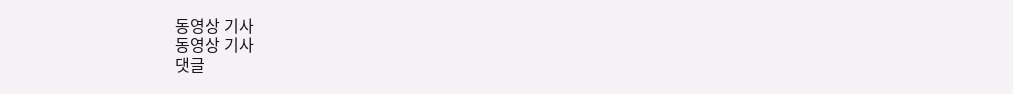동영상 기사
동영상 기사
댓글